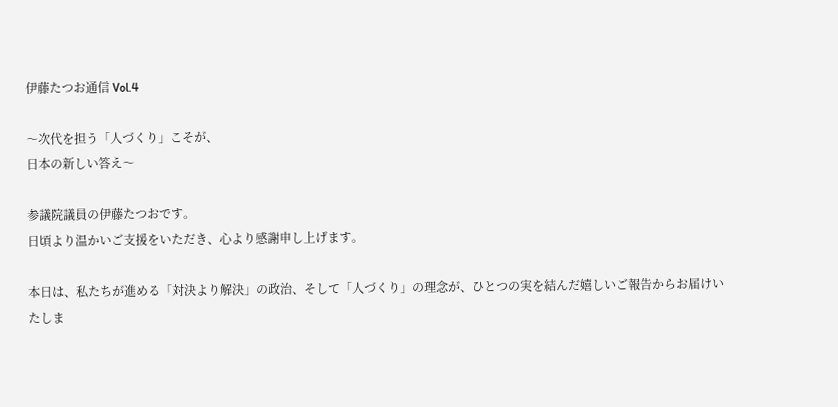伊藤たつお通信 Vol.4

〜次代を担う「人づくり」こそが、
日本の新しい答え〜

参議院議員の伊藤たつおです。
日頃より温かいご支援をいただき、心より感謝申し上げます。

本日は、私たちが進める「対決より解決」の政治、そして「人づくり」の理念が、ひとつの実を結んだ嬉しいご報告からお届けいたしま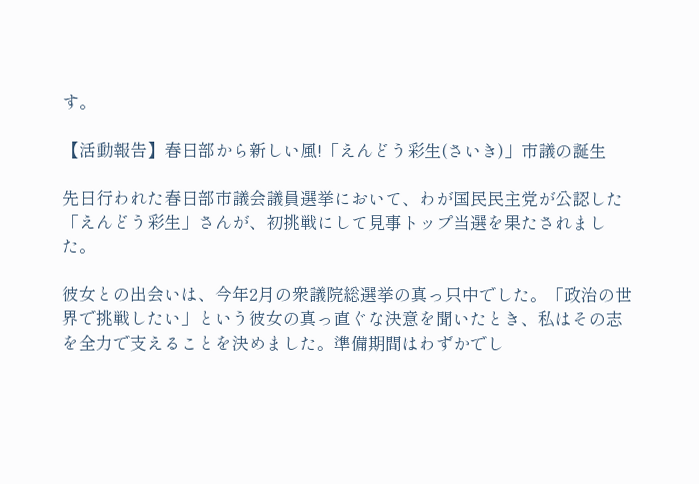す。

【活動報告】春日部から新しい風!「えんどう彩生(さいき)」市議の誕生

先日行われた春日部市議会議員選挙において、わが国民民主党が公認した「えんどう彩生」さんが、初挑戦にして見事トップ当選を果たされました。

彼女との出会いは、今年2月の衆議院総選挙の真っ只中でした。「政治の世界で挑戦したい」という彼女の真っ直ぐな決意を聞いたとき、私はその志を全力で支えることを決めました。準備期間はわずかでし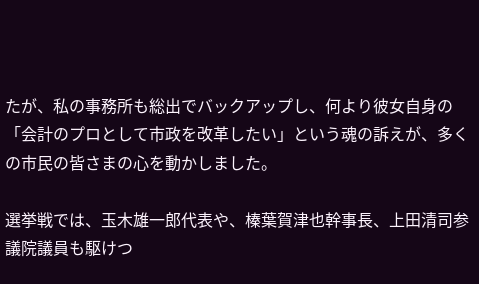たが、私の事務所も総出でバックアップし、何より彼女自身の「会計のプロとして市政を改革したい」という魂の訴えが、多くの市民の皆さまの心を動かしました。

選挙戦では、玉木雄一郎代表や、榛葉賀津也幹事長、上田清司参議院議員も駆けつ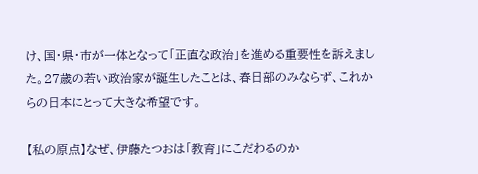け、国・県・市が一体となって「正直な政治」を進める重要性を訴えました。27歳の若い政治家が誕生したことは、春日部のみならず、これからの日本にとって大きな希望です。

【私の原点】なぜ、伊藤たつおは「教育」にこだわるのか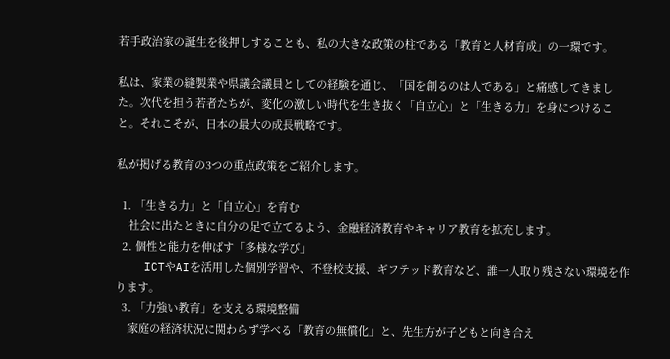若手政治家の誕生を後押しすることも、私の大きな政策の柱である「教育と人材育成」の一環です。

私は、家業の縫製業や県議会議員としての経験を通じ、「国を創るのは人である」と痛感してきました。次代を担う若者たちが、変化の激しい時代を生き抜く「自立心」と「生きる力」を身につけること。それこそが、日本の最大の成長戦略です。

私が掲げる教育の3つの重点政策をご紹介します。

  1. 「生きる力」と「自立心」を育む
    社会に出たときに自分の足で立てるよう、金融経済教育やキャリア教育を拡充します。
  2. 個性と能力を伸ばす「多様な学び」
    ICTやAIを活用した個別学習や、不登校支援、ギフテッド教育など、誰一人取り残さない環境を作ります。
  3. 「力強い教育」を支える環境整備
    家庭の経済状況に関わらず学べる「教育の無償化」と、先生方が子どもと向き合え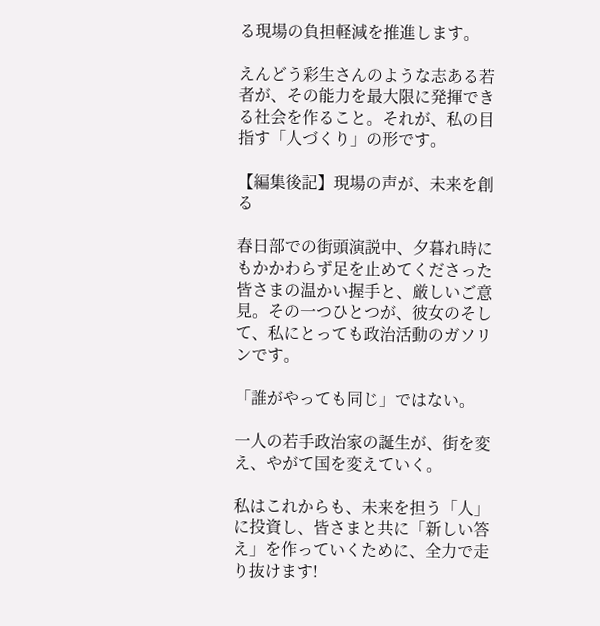る現場の負担軽減を推進します。

えんどう彩生さんのような志ある若者が、その能力を最大限に発揮できる社会を作ること。それが、私の目指す「人づくり」の形です。

【編集後記】現場の声が、未来を創る

春日部での街頭演説中、夕暮れ時にもかかわらず足を止めてくださった皆さまの温かい握手と、厳しいご意見。その一つひとつが、彼女のそして、私にとっても政治活動のガソリンです。

「誰がやっても同じ」ではない。

一人の若手政治家の誕生が、街を変え、やがて国を変えていく。

私はこれからも、未来を担う「人」に投資し、皆さまと共に「新しい答え」を作っていくために、全力で走り抜けます!